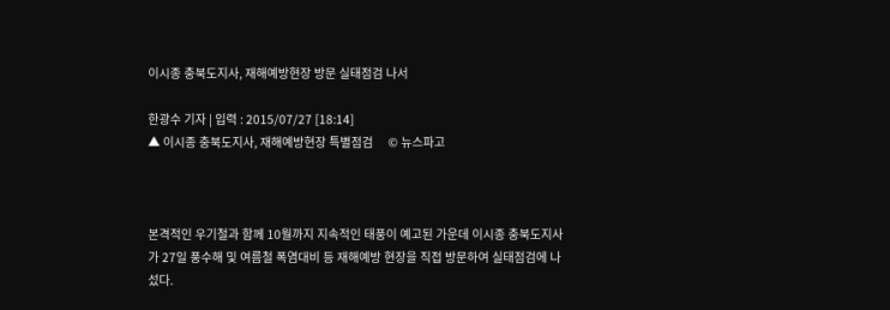이시종 충북도지사, 재해예방현장 방문 실태점검 나서

한광수 기자 | 입력 : 2015/07/27 [18:14]
▲ 이시종 충북도지사, 재해예방현장 특별점검     © 뉴스파고



본격적인 우기철과 함께 10월까지 지속적인 태풍이 예고된 가운데 이시종 충북도지사가 27일 풍수해 및 여름철 폭염대비 등 재해예방 현장을 직접 방문하여 실태점검에 나섰다.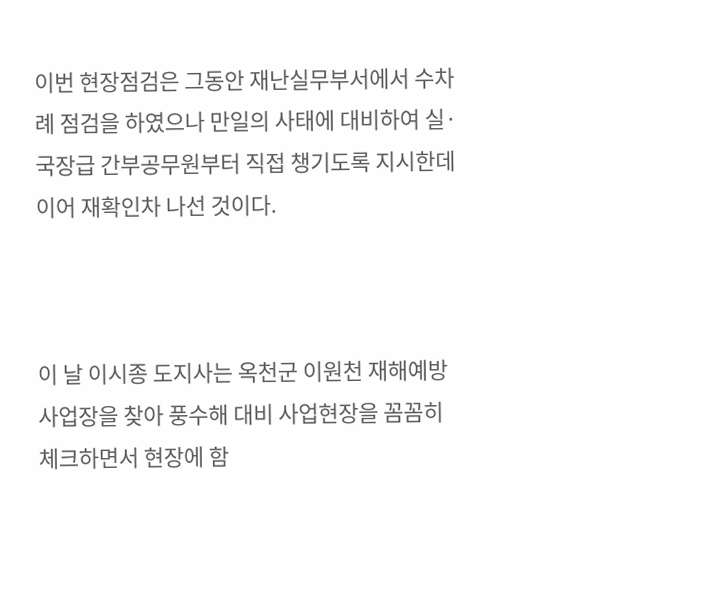이번 현장점검은 그동안 재난실무부서에서 수차례 점검을 하였으나 만일의 사태에 대비하여 실·국장급 간부공무원부터 직접 챙기도록 지시한데 이어 재확인차 나선 것이다.



이 날 이시종 도지사는 옥천군 이원천 재해예방사업장을 찾아 풍수해 대비 사업현장을 꼼꼼히 체크하면서 현장에 함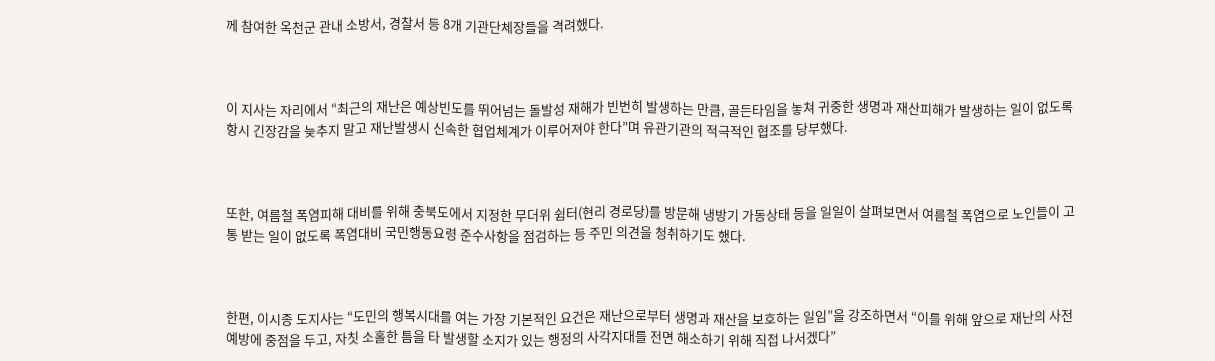께 참여한 옥천군 관내 소방서, 경찰서 등 8개 기관단체장들을 격려했다.



이 지사는 자리에서 “최근의 재난은 예상빈도를 뛰어넘는 돌발성 재해가 빈번히 발생하는 만큼, 골든타임을 놓쳐 귀중한 생명과 재산피해가 발생하는 일이 없도록 항시 긴장감을 늦추지 말고 재난발생시 신속한 협업체계가 이루어져야 한다”며 유관기관의 적극적인 협조를 당부했다.



또한, 여름철 폭염피해 대비를 위해 충북도에서 지정한 무더위 쉼터(현리 경로당)를 방문해 냉방기 가동상태 등을 일일이 살펴보면서 여름철 폭염으로 노인들이 고통 받는 일이 없도록 폭염대비 국민행동요령 준수사항을 점검하는 등 주민 의견을 청취하기도 했다.



한편, 이시종 도지사는 “도민의 행복시대를 여는 가장 기본적인 요건은 재난으로부터 생명과 재산을 보호하는 일임”을 강조하면서 “이를 위해 앞으로 재난의 사전예방에 중점을 두고, 자칫 소홀한 틈을 타 발생할 소지가 있는 행정의 사각지대를 전면 해소하기 위해 직접 나서겠다”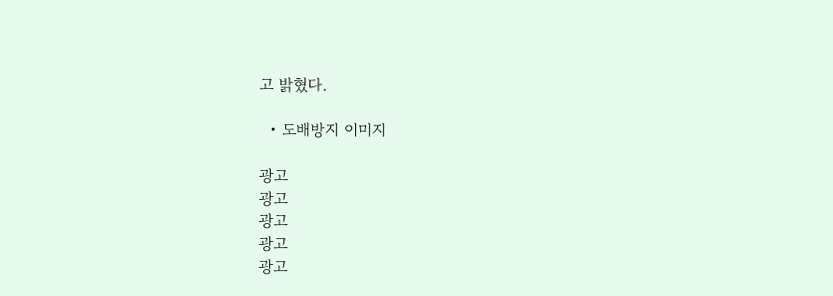고 밝혔다.

  • 도배방지 이미지

광고
광고
광고
광고
광고